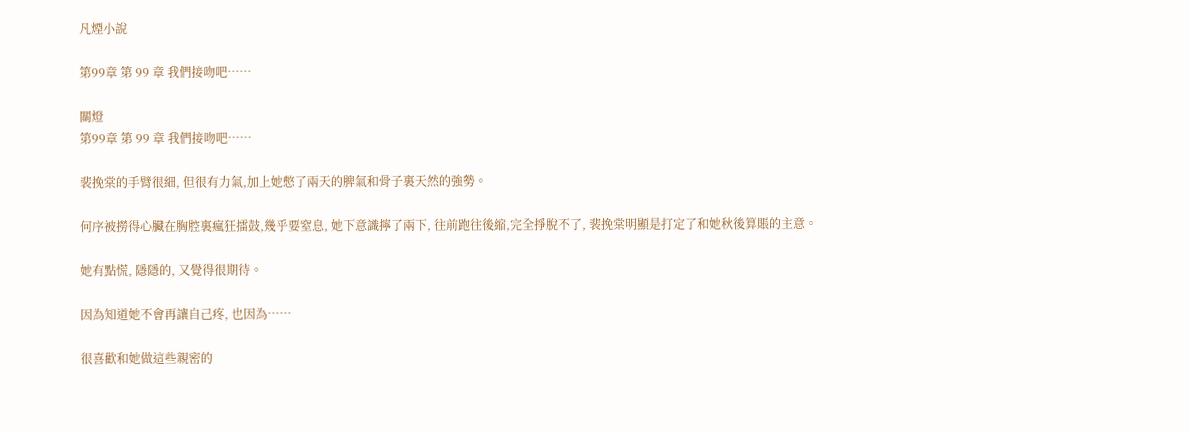凡煙小說

第99章 第 99 章 我們接吻吧……

關燈
第99章 第 99 章 我們接吻吧……

裴挽棠的手臂很細, 但很有力氣,加上她憋了兩天的脾氣和骨子裏天然的強勢。

何序被撈得心臟在胸腔裏瘋狂擂鼓,幾乎要窒息, 她下意識擰了兩下, 往前跑往後縮,完全掙脫不了, 裴挽棠明顯是打定了和她秋後算賬的主意。

她有點慌, 隱隱的, 又覺得很期待。

因為知道她不會再讓自己疼, 也因為……

很喜歡和她做這些親密的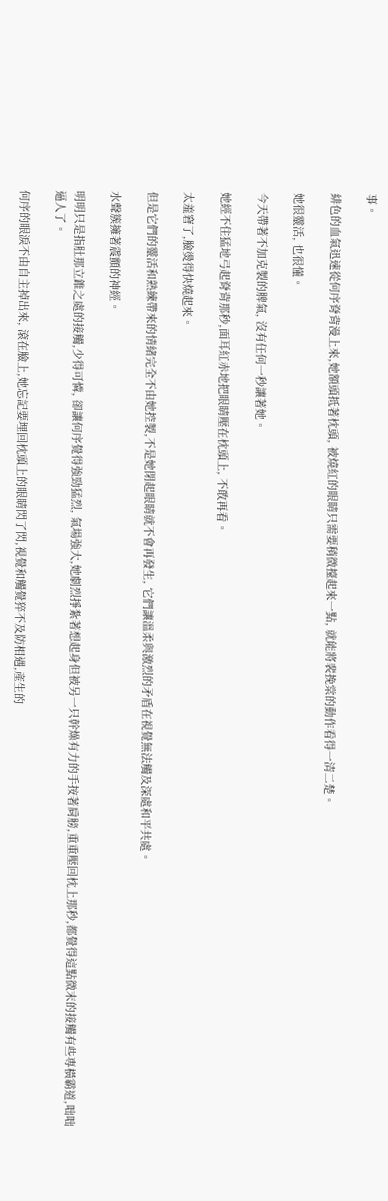事。

緋色的血氣迅速從何序脊背漫上來,她額頭抵著枕頭, 被燒紅的眼睛只需要稍微擡起來一點, 就能將裴挽棠的動作看得一清二楚。

她很靈活, 也很懂。

今天帶著不加克製的脾氣, 沒有任何一秒讓著她。

她經不住猛地弓起脊背那秒,面耳紅赤地把眼睛壓在枕頭上, 不敢再看。

太羞窘了,臉燙得快燒起來。

但是它們的靈活和熟練帶來的情緒完全不由她控製,不是她閉起眼睛就不會再發生, 它們讓溫柔與激烈的矛盾在視覺無法觸及深處和平共處。

水聲簇擁著震顫的神經。

明明只是指肚那立錐之處的接觸,少得可憐, 卻讓何序覺得強勁猛烈, 氣場強大,她劇烈掙紮著想起身但被另一只幹燥有力的手按著肩膀,重重壓回枕上那秒,都覺得這點微末的接觸有些專橫霸道,咄咄逼人了。

何序的眼淚不由自主掉出來, 滾在臉上,她忘記要埋回枕頭上的眼睛閃了閃,視覺和觸覺猝不及防相遇,產生的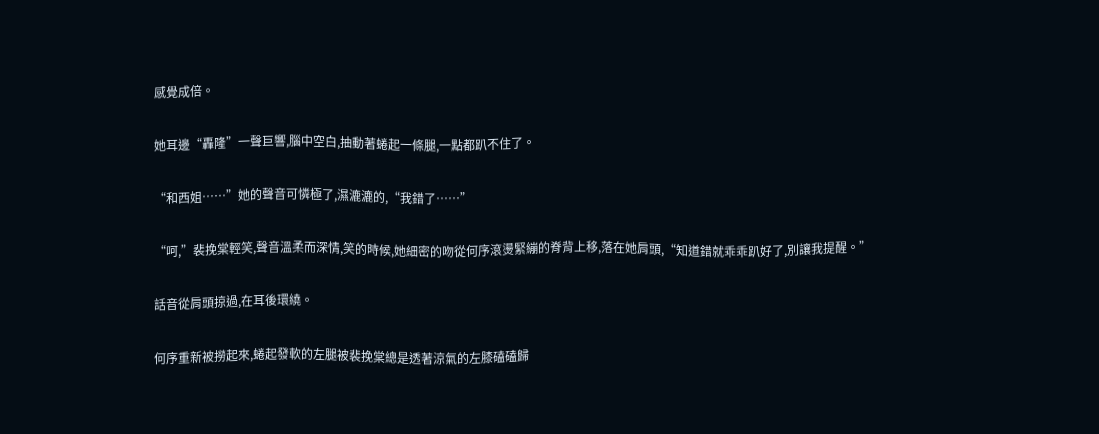感覺成倍。

她耳邊“轟隆”一聲巨響,腦中空白,抽動著蜷起一條腿,一點都趴不住了。

“和西姐……”她的聲音可憐極了,濕漉漉的,“我錯了……”

“呵,”裴挽棠輕笑,聲音溫柔而深情,笑的時候,她細密的吻從何序滾燙緊繃的脊背上移,落在她肩頭,“知道錯就乖乖趴好了,別讓我提醒。”

話音從肩頭掠過,在耳後環繞。

何序重新被撈起來,蜷起發軟的左腿被裴挽棠總是透著涼氣的左膝磕磕歸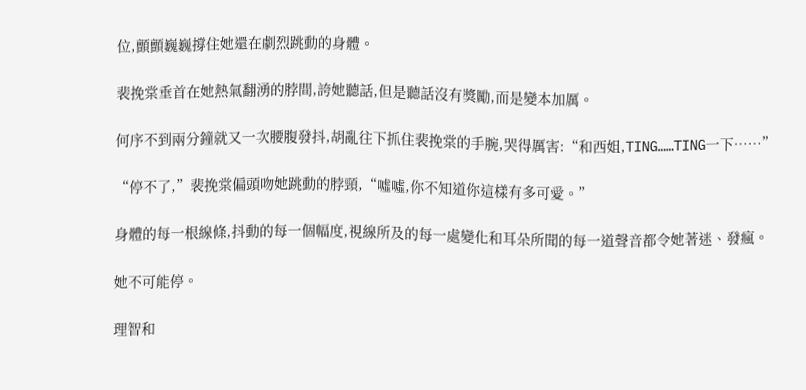位,顫顫巍巍撐住她還在劇烈跳動的身體。

裴挽棠垂首在她熱氣翻湧的脖間,誇她聽話,但是聽話沒有獎勵,而是變本加厲。

何序不到兩分鐘就又一次腰腹發抖,胡亂往下抓住裴挽棠的手腕,哭得厲害:“和西姐,TING……TING一下……”

“停不了,”裴挽棠偏頭吻她跳動的脖頸,“噓噓,你不知道你這樣有多可愛。”

身體的每一根線條,抖動的每一個幅度,視線所及的每一處變化和耳朵所聞的每一道聲音都令她著迷、發瘋。

她不可能停。

理智和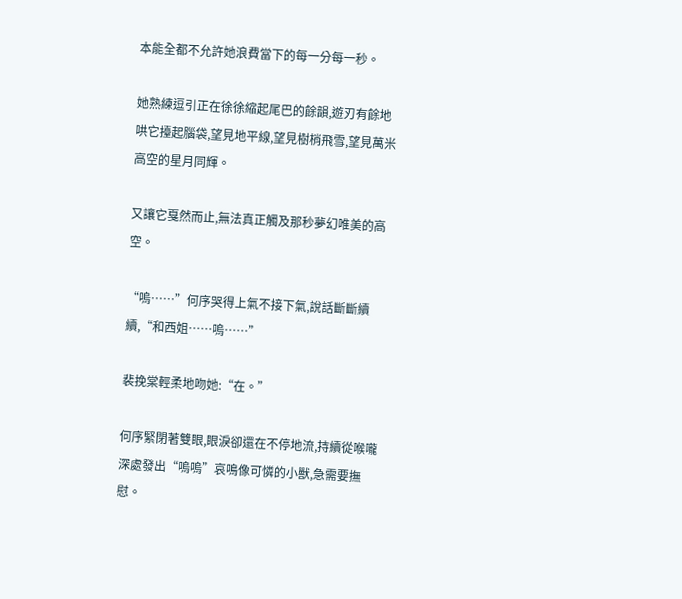本能全都不允許她浪費當下的每一分每一秒。

她熟練逗引正在徐徐縮起尾巴的餘韻,遊刃有餘地哄它擡起腦袋,望見地平線,望見樹梢飛雪,望見萬米高空的星月同輝。

又讓它戛然而止,無法真正觸及那秒夢幻唯美的高空。

“嗚……”何序哭得上氣不接下氣,說話斷斷續續,“和西姐……嗚……”

裴挽棠輕柔地吻她:“在。”

何序緊閉著雙眼,眼淚卻還在不停地流,持續從喉嚨深處發出“嗚嗚”哀鳴像可憐的小獸,急需要撫慰。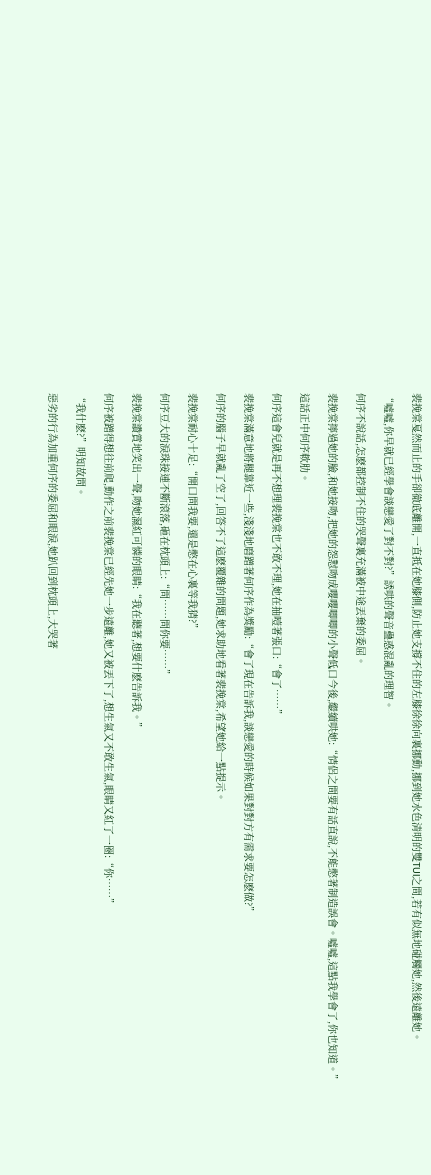裴挽棠戛然而止的手卻徹底離開,一直抵在她膝側,防止她支撐不住的左膝徐徐向裏挪動,挪到她水色清明的雙TUI之間,若有似無地碰觸她,然後遠離她。

“噓噓,你早就已經學會談戀愛了對不對?”誘哄的聲音蠱惑混亂的理智。

何序不說話,怎麽都控制不住的哭聲裏充滿被中途丟棄的委屈。

裴挽棠擰過她的臉,和她接吻,把她的怨懟吻成嚶嚶唧唧的小聲低口今後,繼續哄她:“情侶之間要有話直說,不能憋著制造誤會。噓噓,這點我學會了,你也知道。”

這話正中何序軟肋。

何序這會兒就是再不想理裴挽棠也不敢不理,她在抽噎著張口:“會了……”

裴挽棠滿意地將腿靠近一些,淺淺地磨蹭著何序作為獎勵:“會了現在告訴我,談戀愛的時候如果對對方有需求要怎麽做?”

何序的腦子早就亂了空了,回答不了這麽覆雜的問題,她求助地看著裴挽棠,希望她給一點提示。

裴挽棠耐心十足:“開口問我要,還是憋在心裏等我猜?”

何序豆大的淚珠接連不斷滾落,砸在枕頭上:“問……問你要……”

裴挽棠讚賞地笑出一聲,吻她濕紅可憐的眼睛:“我在聽著,想要什麽告訴我。”

何序被蹭得想往前爬,動作之前裴挽棠已經先她一步遠離,她又被丟下了,想生氣又不敢生氣,眼睛又紅了一圈:“你……”

“我什麽?”明知故問。

惡劣的行為加重何序的委屈和眼淚,她趴回到枕頭上,大哭著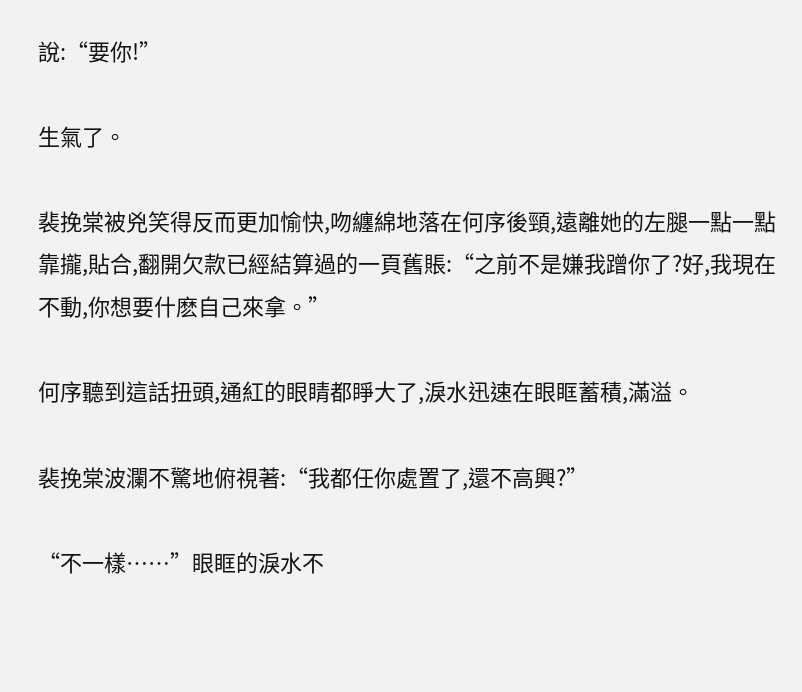說:“要你!”

生氣了。

裴挽棠被兇笑得反而更加愉快,吻纏綿地落在何序後頸,遠離她的左腿一點一點靠攏,貼合,翻開欠款已經結算過的一頁舊賬:“之前不是嫌我蹭你了?好,我現在不動,你想要什麽自己來拿。”

何序聽到這話扭頭,通紅的眼睛都睜大了,淚水迅速在眼眶蓄積,滿溢。

裴挽棠波瀾不驚地俯視著:“我都任你處置了,還不高興?”

“不一樣……”眼眶的淚水不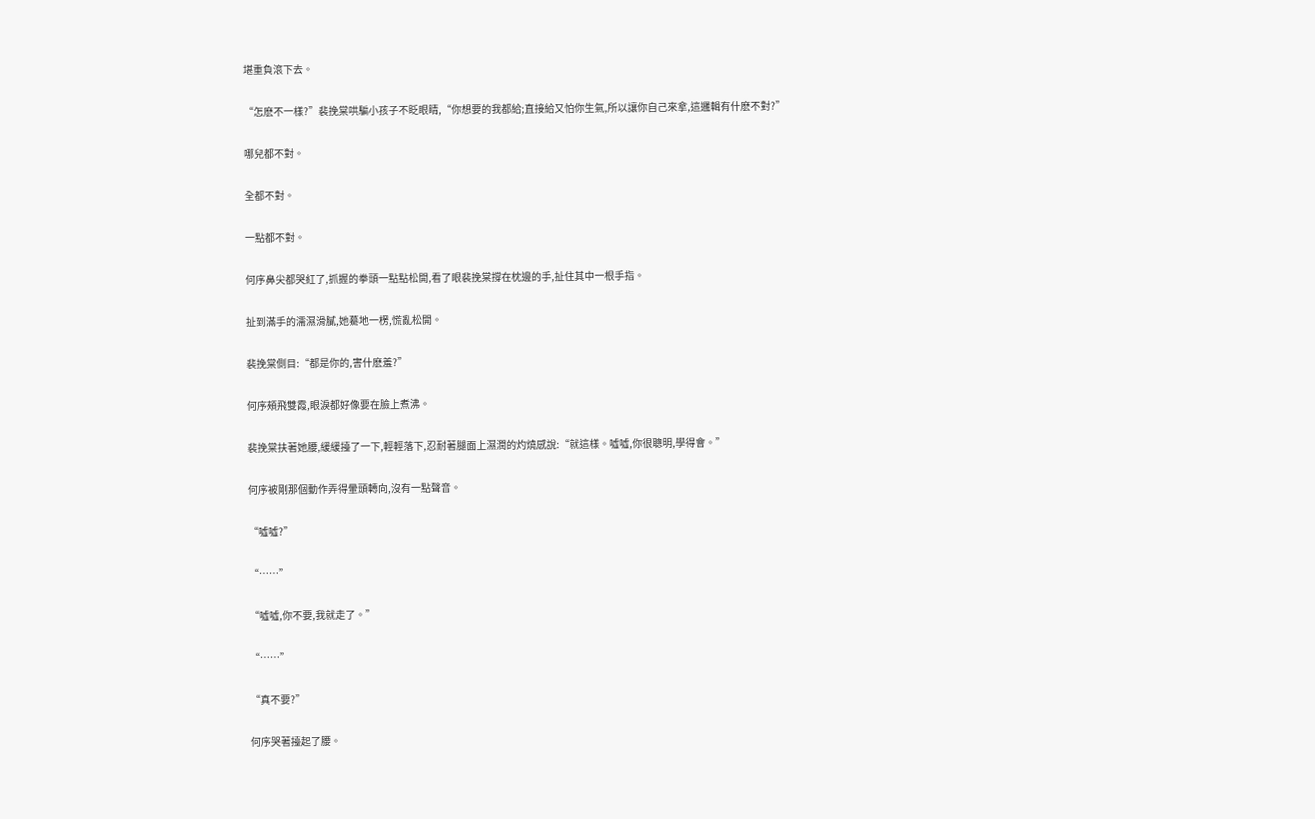堪重負滾下去。

“怎麽不一樣?”裴挽棠哄騙小孩子不眨眼睛,“你想要的我都給;直接給又怕你生氣,所以讓你自己來拿,這邏輯有什麽不對?”

哪兒都不對。

全都不對。

一點都不對。

何序鼻尖都哭紅了,抓握的拳頭一點點松開,看了眼裴挽棠撐在枕邊的手,扯住其中一根手指。

扯到滿手的濡濕滑膩,她驀地一楞,慌亂松開。

裴挽棠側目:“都是你的,害什麽羞?”

何序頰飛雙霞,眼淚都好像要在臉上煮沸。

裴挽棠扶著她腰,緩緩擡了一下,輕輕落下,忍耐著腿面上濕潤的灼燒感說:“就這樣。噓噓,你很聰明,學得會。”

何序被剛那個動作弄得暈頭轉向,沒有一點聲音。

“噓噓?”

“……”

“噓噓,你不要,我就走了。”

“……”

“真不要?”

何序哭著擡起了腰。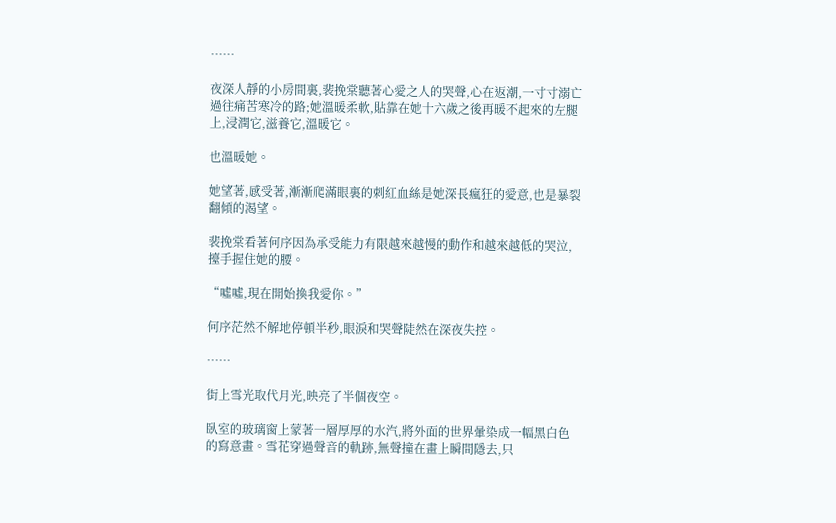……

夜深人靜的小房間裏,裴挽棠聽著心愛之人的哭聲,心在返潮,一寸寸溺亡過往痛苦寒冷的路;她溫暖柔軟,貼靠在她十六歲之後再暖不起來的左腿上,浸潤它,滋養它,溫暖它。

也溫暖她。

她望著,感受著,漸漸爬滿眼裏的刺紅血絲是她深長瘋狂的愛意,也是暴裂翻傾的渴望。

裴挽棠看著何序因為承受能力有限越來越慢的動作和越來越低的哭泣,擡手握住她的腰。

“噓噓,現在開始換我愛你。”

何序茫然不解地停頓半秒,眼淚和哭聲陡然在深夜失控。

……

街上雪光取代月光,映亮了半個夜空。

臥室的玻璃窗上蒙著一層厚厚的水汽,將外面的世界暈染成一幅黑白色的寫意畫。雪花穿過聲音的軌跡,無聲撞在畫上瞬間隱去,只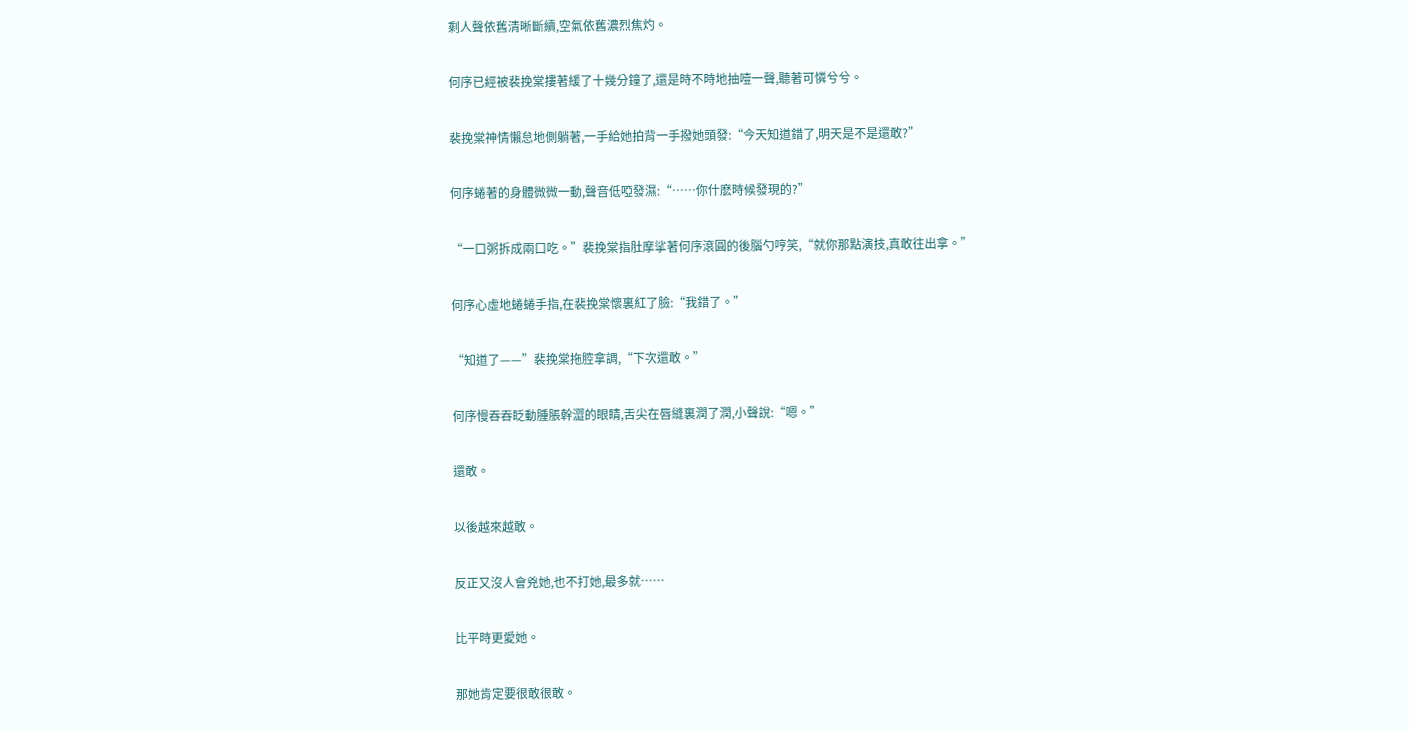剩人聲依舊清晰斷續,空氣依舊濃烈焦灼。

何序已經被裴挽棠摟著緩了十幾分鐘了,還是時不時地抽噎一聲,聽著可憐兮兮。

裴挽棠神情懶怠地側躺著,一手給她拍背一手撥她頭發:“今天知道錯了,明天是不是還敢?”

何序蜷著的身體微微一動,聲音低啞發濕:“……你什麽時候發現的?”

“一口粥拆成兩口吃。”裴挽棠指肚摩挲著何序滾圓的後腦勺哼笑,“就你那點演技,真敢往出拿。”

何序心虛地蜷蜷手指,在裴挽棠懷裏紅了臉:“我錯了。”

“知道了——”裴挽棠拖腔拿調,“下次還敢。”

何序慢吞吞眨動腫脹幹澀的眼睛,舌尖在唇縫裏潤了潤,小聲說:“嗯。”

還敢。

以後越來越敢。

反正又沒人會兇她,也不打她,最多就……

比平時更愛她。

那她肯定要很敢很敢。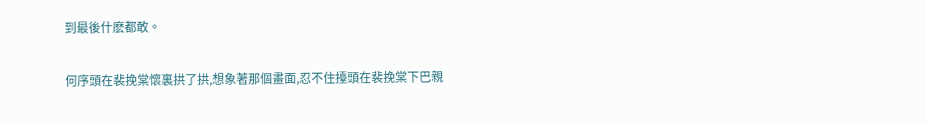到最後什麽都敢。

何序頭在裴挽棠懷裏拱了拱,想象著那個畫面,忍不住擡頭在裴挽棠下巴親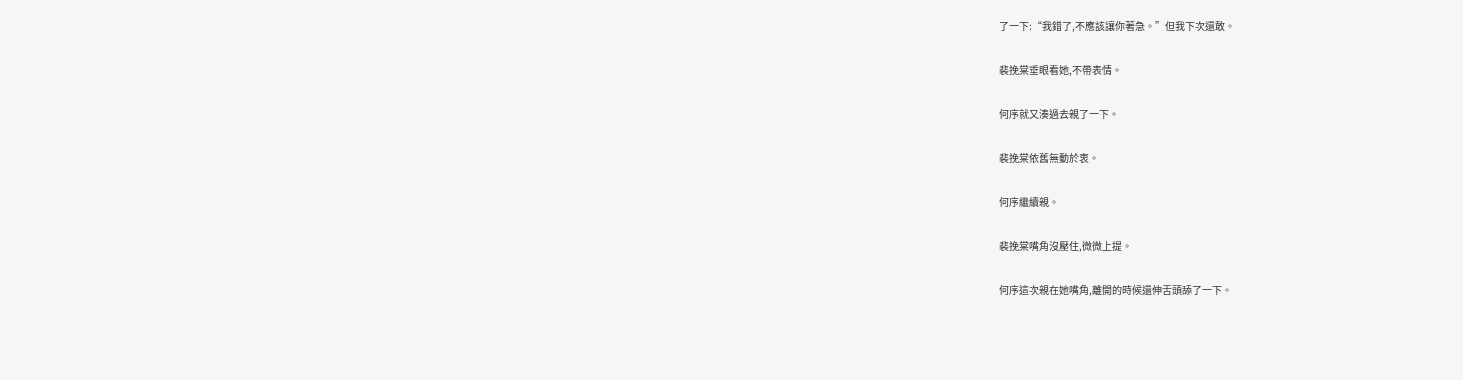了一下:“我錯了,不應該讓你著急。”但我下次還敢。

裴挽棠垂眼看她,不帶表情。

何序就又湊過去親了一下。

裴挽棠依舊無動於衷。

何序繼續親。

裴挽棠嘴角沒壓住,微微上提。

何序這次親在她嘴角,離開的時候還伸舌頭舔了一下。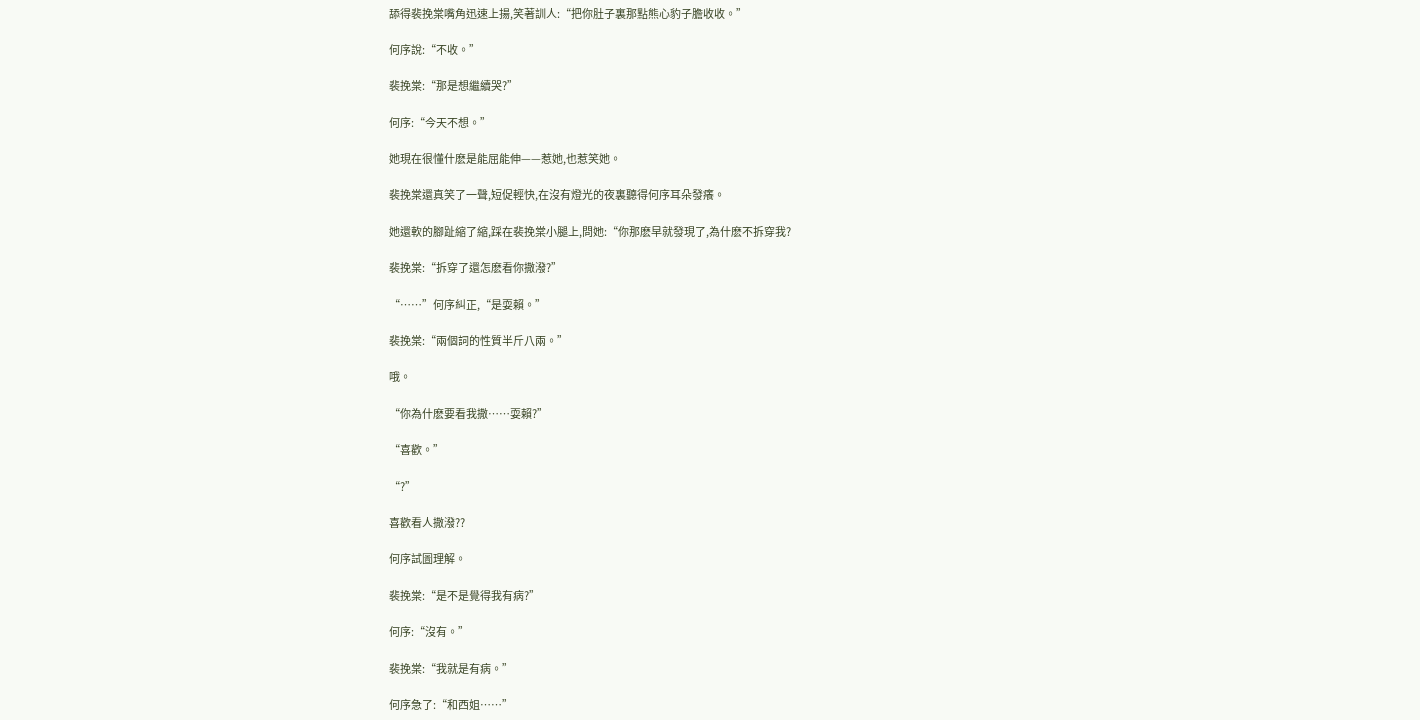舔得裴挽棠嘴角迅速上揚,笑著訓人:“把你肚子裏那點熊心豹子膽收收。”

何序說:“不收。”

裴挽棠:“那是想繼續哭?”

何序:“今天不想。”

她現在很懂什麽是能屈能伸——惹她,也惹笑她。

裴挽棠還真笑了一聲,短促輕快,在沒有燈光的夜裏聽得何序耳朵發癢。

她還軟的腳趾縮了縮,踩在裴挽棠小腿上,問她:“你那麽早就發現了,為什麽不拆穿我?

裴挽棠:“拆穿了還怎麽看你撒潑?”

“……”何序糾正,“是耍賴。”

裴挽棠:“兩個詞的性質半斤八兩。”

哦。

“你為什麽要看我撒……耍賴?”

“喜歡。”

“?”

喜歡看人撒潑??

何序試圖理解。

裴挽棠:“是不是覺得我有病?”

何序:“沒有。”

裴挽棠:“我就是有病。”

何序急了:“和西姐……”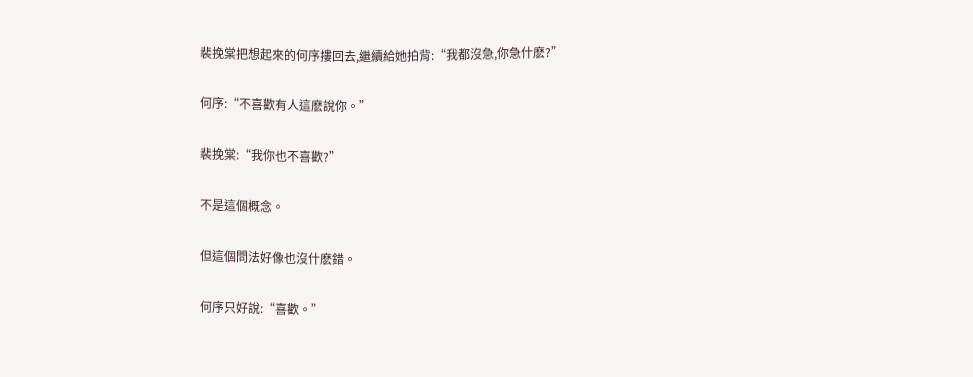裴挽棠把想起來的何序摟回去,繼續給她拍背:“我都沒急,你急什麽?”

何序:“不喜歡有人這麽說你。”

裴挽棠:“我你也不喜歡?”

不是這個概念。

但這個問法好像也沒什麽錯。

何序只好說:“喜歡。”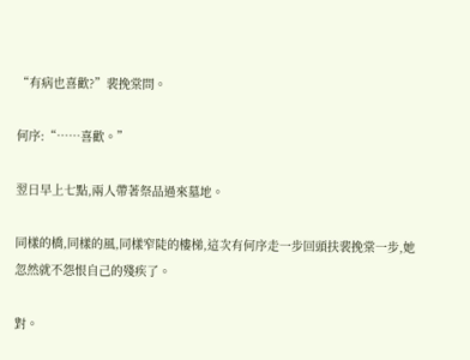“有病也喜歡?”裴挽棠問。

何序:“……喜歡。”

翌日早上七點,兩人帶著祭品過來墓地。

同樣的橋,同樣的風,同樣窄陡的樓梯,這次有何序走一步回頭扶裴挽棠一步,她忽然就不怨恨自己的殘疾了。

對。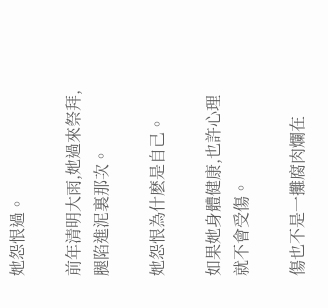她怨恨過。

前年清明大雨,她過來祭拜,腿陷進泥裏那次。

她怨恨為什麽是自己。

如果她身體健康,也許心理就不會受傷。

傷也不是一攤腐肉爛在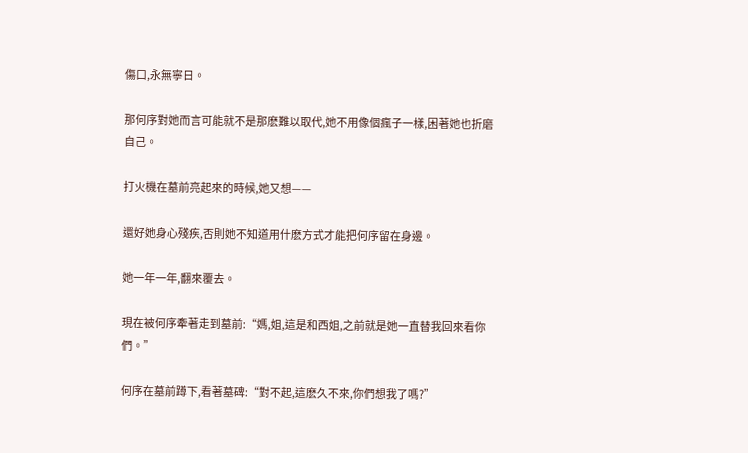傷口,永無寧日。

那何序對她而言可能就不是那麽難以取代,她不用像個瘋子一樣,困著她也折磨自己。

打火機在墓前亮起來的時候,她又想——

還好她身心殘疾,否則她不知道用什麽方式才能把何序留在身邊。

她一年一年,翻來覆去。

現在被何序牽著走到墓前:“媽,姐,這是和西姐,之前就是她一直替我回來看你們。”

何序在墓前蹲下,看著墓碑:“對不起,這麽久不來,你們想我了嗎?”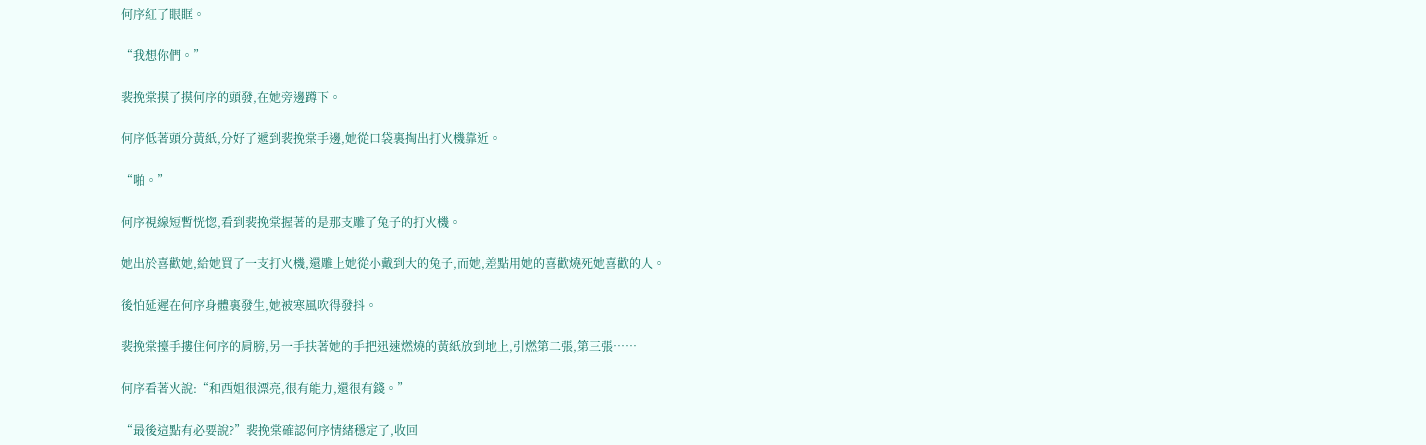何序紅了眼眶。

“我想你們。”

裴挽棠摸了摸何序的頭發,在她旁邊蹲下。

何序低著頭分黃紙,分好了遞到裴挽棠手邊,她從口袋裏掏出打火機靠近。

“啪。”

何序視線短暫恍惚,看到裴挽棠握著的是那支雕了兔子的打火機。

她出於喜歡她,給她買了一支打火機,還雕上她從小戴到大的兔子,而她,差點用她的喜歡燒死她喜歡的人。

後怕延遲在何序身體裏發生,她被寒風吹得發抖。

裴挽棠擡手摟住何序的肩膀,另一手扶著她的手把迅速燃燒的黃紙放到地上,引燃第二張,第三張……

何序看著火說:“和西姐很漂亮,很有能力,還很有錢。”

“最後這點有必要說?”裴挽棠確認何序情緒穩定了,收回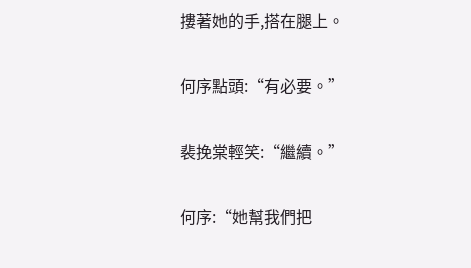摟著她的手,搭在腿上。

何序點頭:“有必要。”

裴挽棠輕笑:“繼續。”

何序:“她幫我們把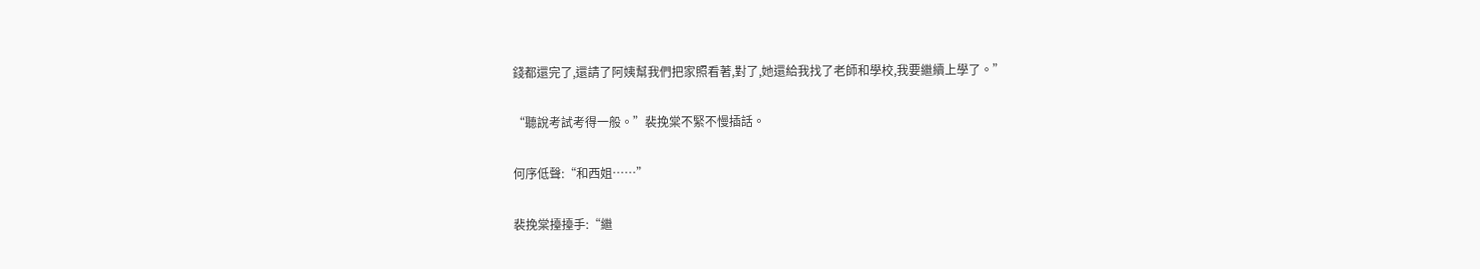錢都還完了,還請了阿姨幫我們把家照看著,對了,她還給我找了老師和學校,我要繼續上學了。”

“聽說考試考得一般。”裴挽棠不緊不慢插話。

何序低聲:“和西姐……”

裴挽棠擡擡手:“繼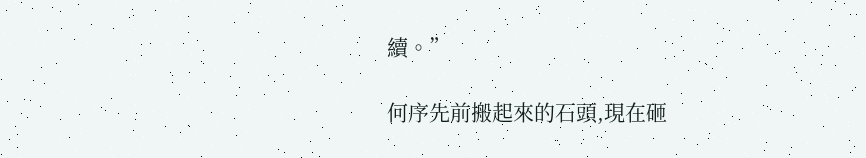續。”

何序先前搬起來的石頭,現在砸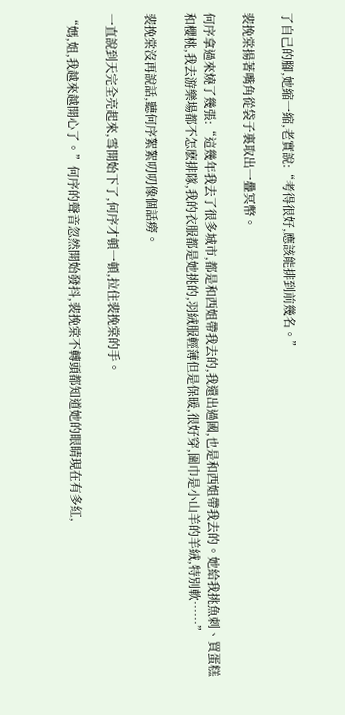了自己的腳,她縮一縮,老實說:“考得很好,應該能排到前幾名。”

裴挽棠揚著嘴角從袋子裏取出一疊冥幣。

何序拿過來燒了幾張:“這幾年我去了很多城市,都是和西姐帶我去的,我還出過國,也是和西姐帶我去的。她給我挑魚刺、買蛋糕和櫻桃,我去游樂場都不怎麽排隊,我的衣服都是她挑的,羽絨服輕薄但是保暖,很好穿,圍巾是小山羊的羊絨,特別軟……”

裴挽棠沒再說話,聽何序絮絮叨叨像個話癆。

一直說到天完全亮起來,雪開始下了,何序才頓一頓,拉住裴挽棠的手。

“媽,姐,我越來越開心了。”何序的聲音忽然開始發抖,裴挽棠不轉頭都知道她的眼睛現在有多紅,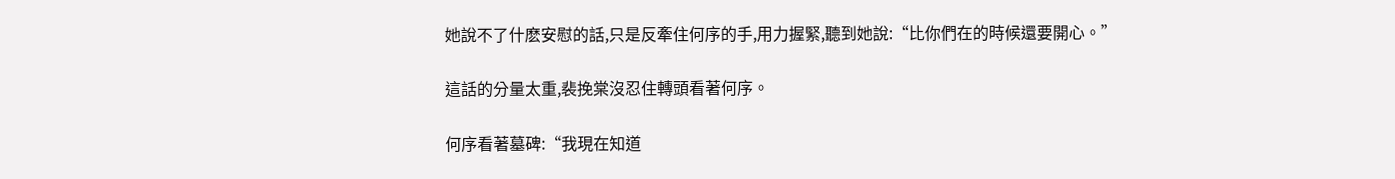她說不了什麽安慰的話,只是反牽住何序的手,用力握緊,聽到她說:“比你們在的時候還要開心。”

這話的分量太重,裴挽棠沒忍住轉頭看著何序。

何序看著墓碑:“我現在知道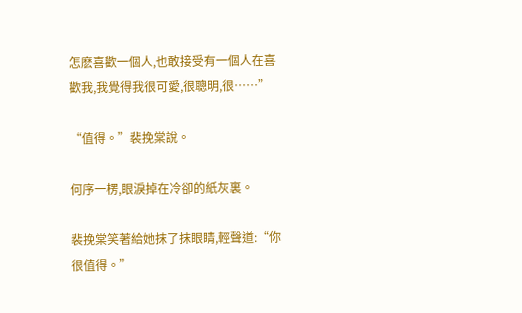怎麽喜歡一個人,也敢接受有一個人在喜歡我,我覺得我很可愛,很聰明,很……”

“值得。”裴挽棠說。

何序一楞,眼淚掉在冷卻的紙灰裏。

裴挽棠笑著給她抹了抹眼睛,輕聲道:“你很值得。”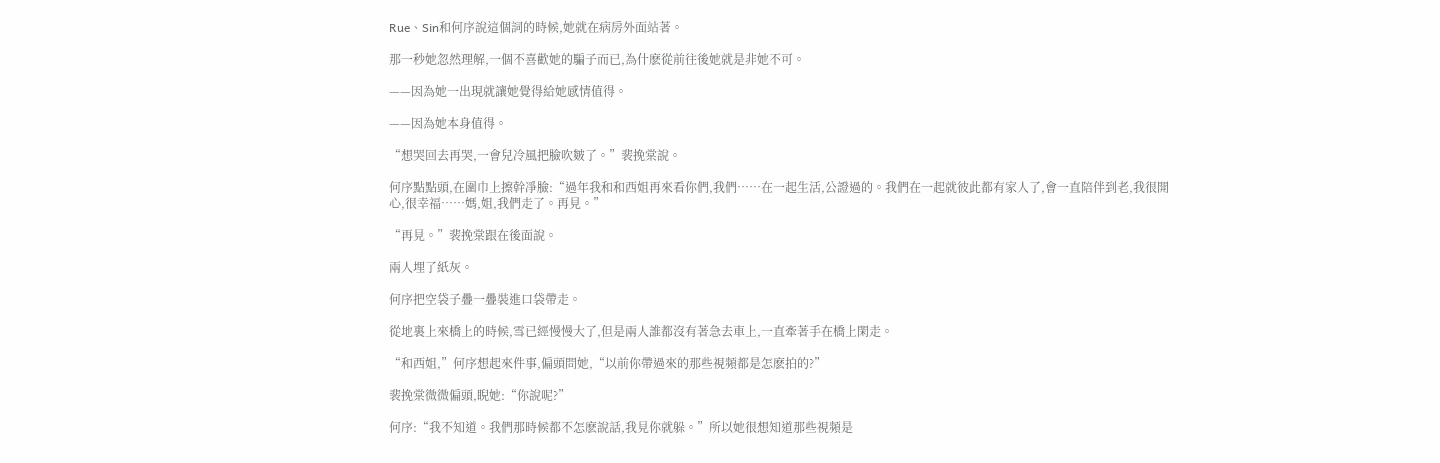Rue、Sin和何序說這個詞的時候,她就在病房外面站著。

那一秒她忽然理解,一個不喜歡她的騙子而已,為什麽從前往後她就是非她不可。

——因為她一出現就讓她覺得給她感情值得。

——因為她本身值得。

“想哭回去再哭,一會兒冷風把臉吹皴了。”裴挽棠說。

何序點點頭,在圍巾上擦幹凈臉:“過年我和和西姐再來看你們,我們……在一起生活,公證過的。我們在一起就彼此都有家人了,會一直陪伴到老,我很開心,很幸福……媽,姐,我們走了。再見。”

“再見。”裴挽棠跟在後面說。

兩人埋了紙灰。

何序把空袋子疊一疊裝進口袋帶走。

從地裏上來橋上的時候,雪已經慢慢大了,但是兩人誰都沒有著急去車上,一直牽著手在橋上閑走。

“和西姐,”何序想起來件事,偏頭問她,“以前你帶過來的那些視頻都是怎麽拍的?”

裴挽棠微微偏頭,睨她:“你說呢?”

何序:“我不知道。我們那時候都不怎麽說話,我見你就躲。”所以她很想知道那些視頻是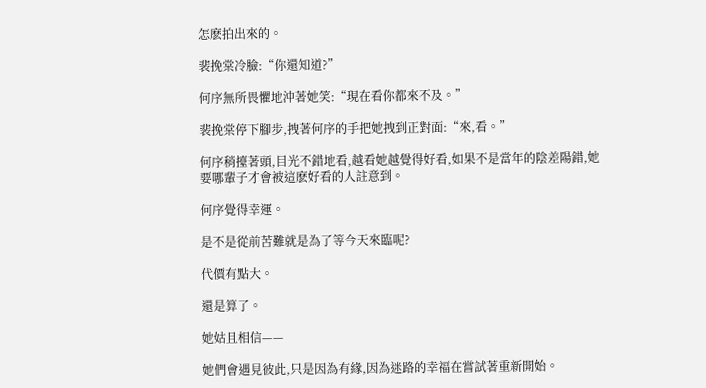怎麽拍出來的。

裴挽棠冷臉:“你還知道?”

何序無所畏懼地沖著她笑:“現在看你都來不及。”

裴挽棠停下腳步,拽著何序的手把她拽到正對面:“來,看。”

何序稍擡著頭,目光不錯地看,越看她越覺得好看,如果不是當年的陰差陽錯,她要哪輩子才會被這麽好看的人註意到。

何序覺得幸運。

是不是從前苦難就是為了等今天來臨呢?

代價有點大。

還是算了。

她姑且相信——

她們會遇見彼此,只是因為有緣,因為迷路的幸福在嘗試著重新開始。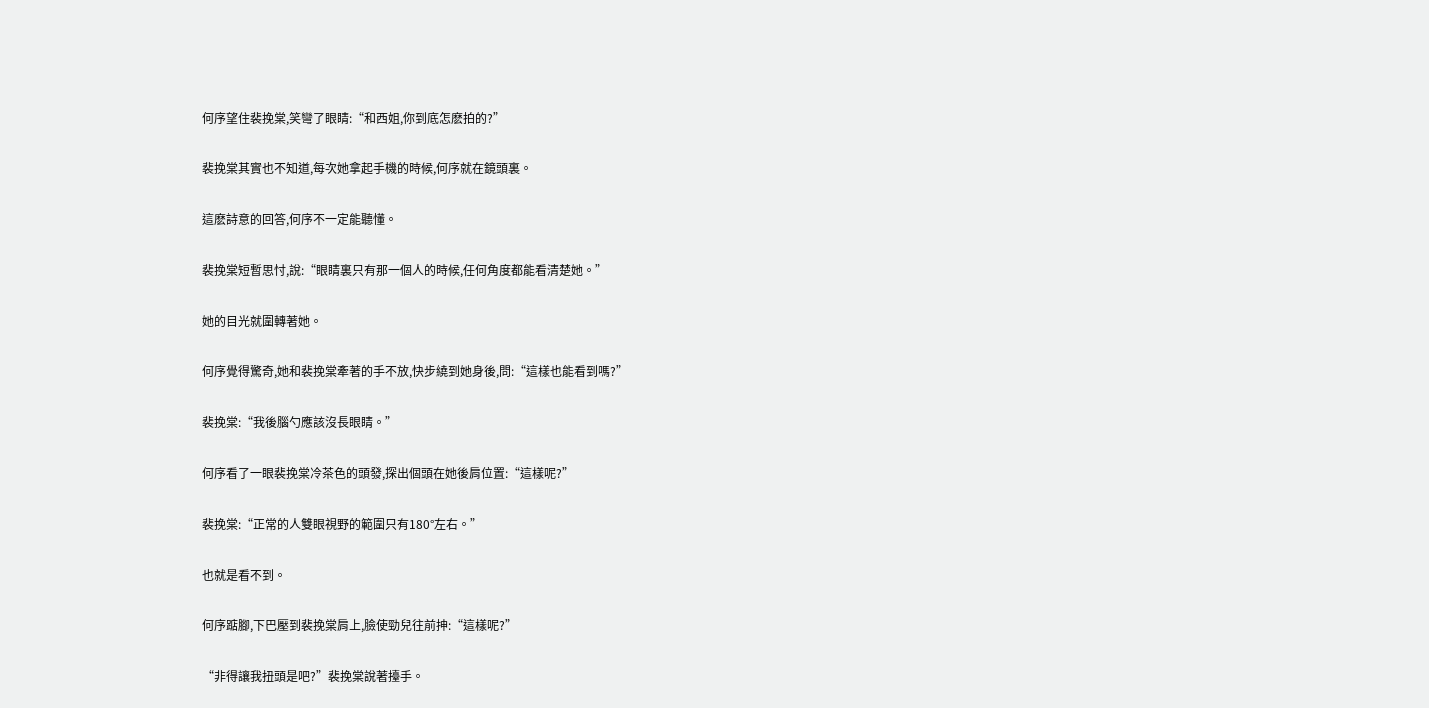何序望住裴挽棠,笑彎了眼睛:“和西姐,你到底怎麽拍的?”

裴挽棠其實也不知道,每次她拿起手機的時候,何序就在鏡頭裏。

這麽詩意的回答,何序不一定能聽懂。

裴挽棠短暫思忖,說:“眼睛裏只有那一個人的時候,任何角度都能看清楚她。”

她的目光就圍轉著她。

何序覺得驚奇,她和裴挽棠牽著的手不放,快步繞到她身後,問:“這樣也能看到嗎?”

裴挽棠:“我後腦勺應該沒長眼睛。”

何序看了一眼裴挽棠冷茶色的頭發,探出個頭在她後肩位置:“這樣呢?”

裴挽棠:“正常的人雙眼視野的範圍只有180°左右。”

也就是看不到。

何序踮腳,下巴壓到裴挽棠肩上,臉使勁兒往前抻:“這樣呢?”

“非得讓我扭頭是吧?”裴挽棠說著擡手。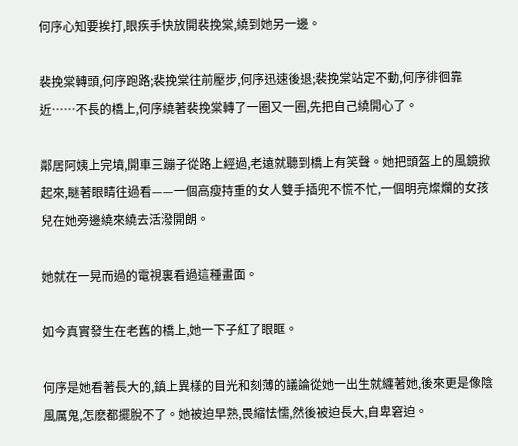何序心知要挨打,眼疾手快放開裴挽棠,繞到她另一邊。

裴挽棠轉頭,何序跑路;裴挽棠往前壓步,何序迅速後退;裴挽棠站定不動,何序徘徊靠近……不長的橋上,何序繞著裴挽棠轉了一圈又一圈,先把自己繞開心了。

鄰居阿姨上完墳,開車三蹦子從路上經過,老遠就聽到橋上有笑聲。她把頭盔上的風鏡掀起來,瞇著眼睛往過看——一個高瘦持重的女人雙手插兜不慌不忙,一個明亮燦爛的女孩兒在她旁邊繞來繞去活潑開朗。

她就在一晃而過的電視裏看過這種畫面。

如今真實發生在老舊的橋上,她一下子紅了眼眶。

何序是她看著長大的,鎮上異樣的目光和刻薄的議論從她一出生就纏著她,後來更是像陰風厲鬼,怎麽都擺脫不了。她被迫早熟,畏縮怯懦,然後被迫長大,自卑窘迫。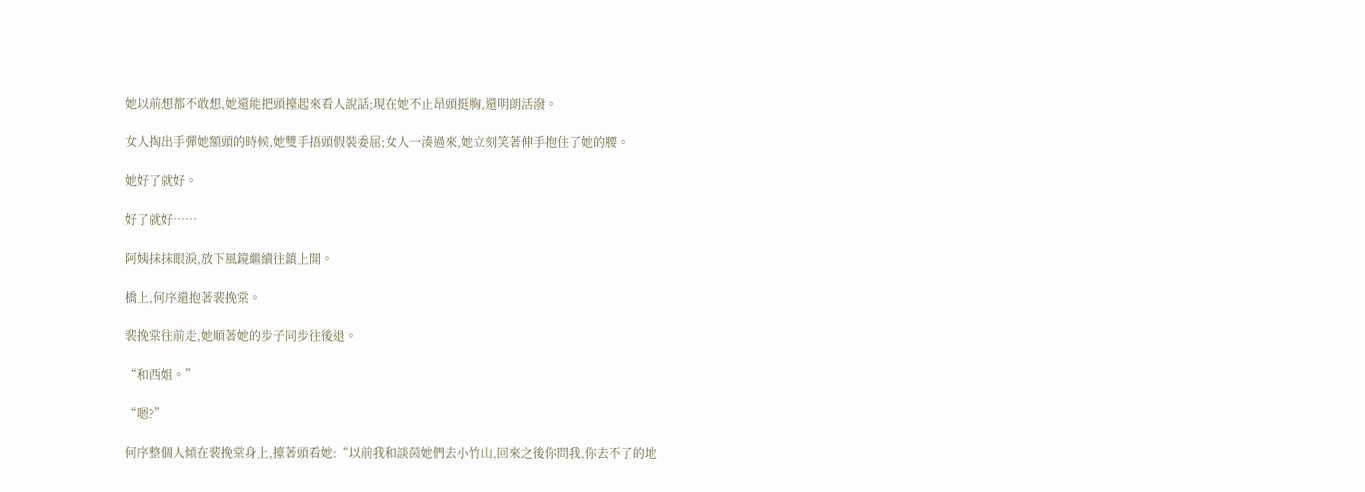她以前想都不敢想,她還能把頭擡起來看人說話;現在她不止昂頭挺胸,還明朗活潑。

女人掏出手彈她額頭的時候,她雙手捂頭假裝委屈;女人一湊過來,她立刻笑著伸手抱住了她的腰。

她好了就好。

好了就好……

阿姨抹抹眼淚,放下風鏡繼續往鎮上開。

橋上,何序還抱著裴挽棠。

裴挽棠往前走,她順著她的步子同步往後退。

“和西姐。”

“嗯?”

何序整個人傾在裴挽棠身上,擡著頭看她:“以前我和談茵她們去小竹山,回來之後你問我,你去不了的地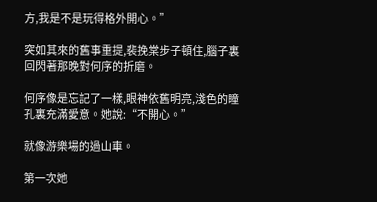方,我是不是玩得格外開心。”

突如其來的舊事重提,裴挽棠步子頓住,腦子裏回閃著那晚對何序的折磨。

何序像是忘記了一樣,眼神依舊明亮,淺色的瞳孔裏充滿愛意。她說:“不開心。”

就像游樂場的過山車。

第一次她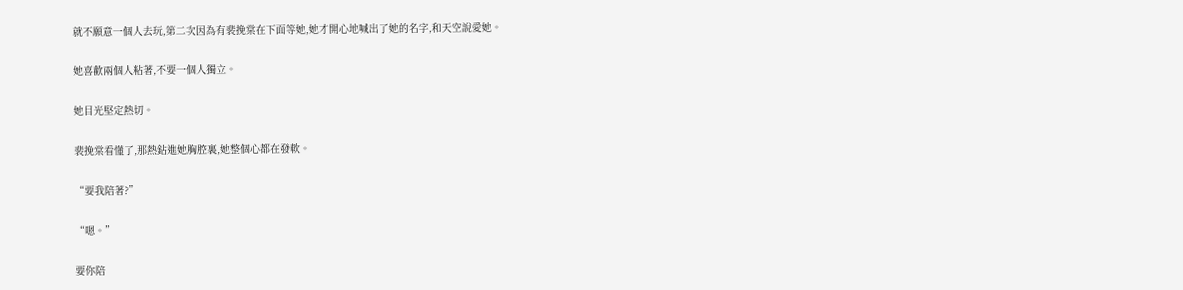就不願意一個人去玩,第二次因為有裴挽棠在下面等她,她才開心地喊出了她的名字,和天空說愛她。

她喜歡兩個人粘著,不要一個人獨立。

她目光堅定熱切。

裴挽棠看懂了,那熱鉆進她胸腔裏,她整個心都在發軟。

“要我陪著?”

“嗯。”

要你陪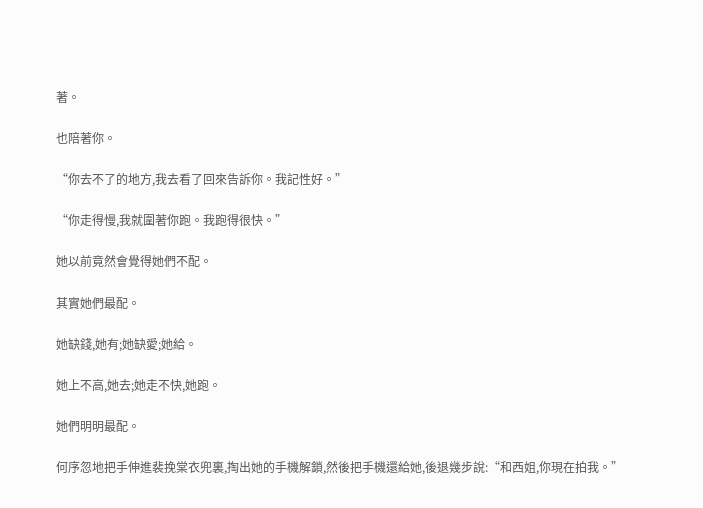著。

也陪著你。

“你去不了的地方,我去看了回來告訴你。我記性好。”

“你走得慢,我就圍著你跑。我跑得很快。”

她以前竟然會覺得她們不配。

其實她們最配。

她缺錢,她有;她缺愛;她給。

她上不高,她去;她走不快,她跑。

她們明明最配。

何序忽地把手伸進裴挽棠衣兜裏,掏出她的手機解鎖,然後把手機還給她,後退幾步說:“和西姐,你現在拍我。”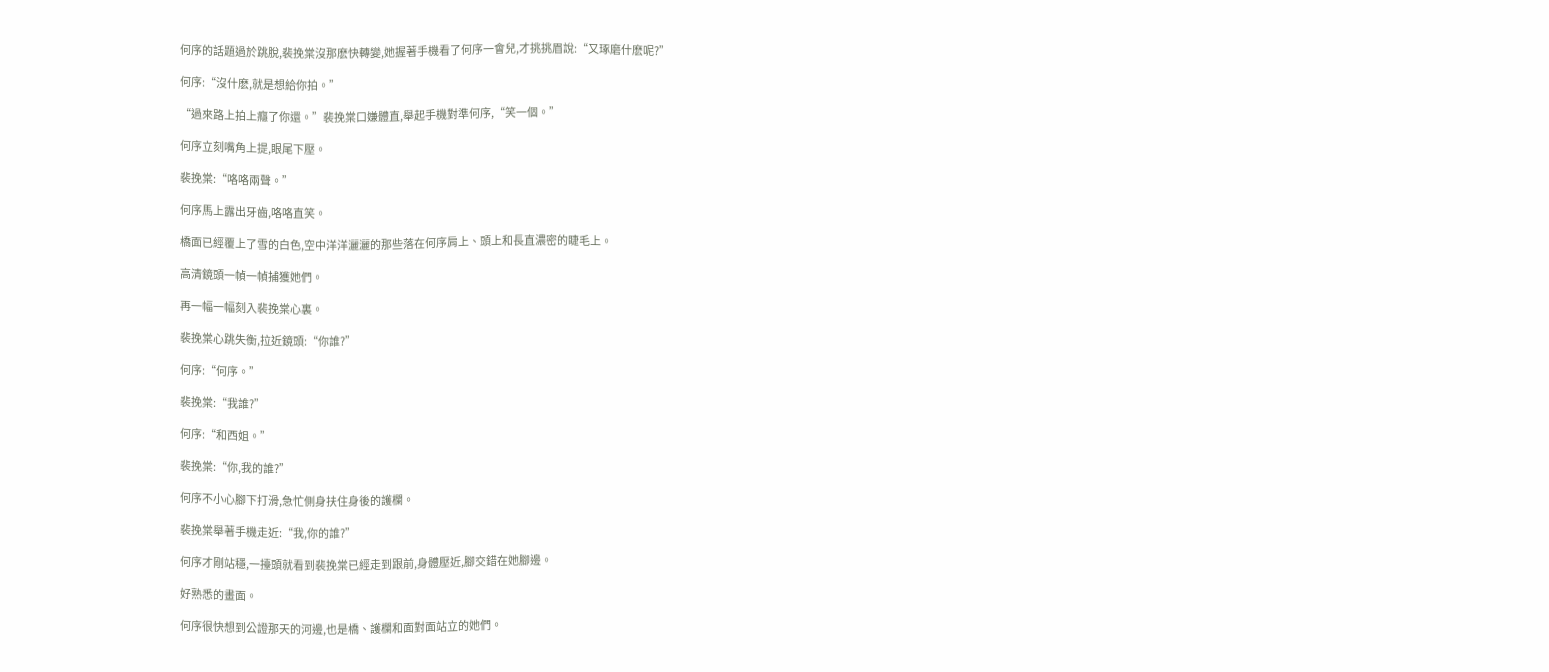何序的話題過於跳脫,裴挽棠沒那麽快轉變,她握著手機看了何序一會兒,才挑挑眉說:“又琢磨什麽呢?”

何序:“沒什麽,就是想給你拍。”

“過來路上拍上癮了你還。”裴挽棠口嫌體直,舉起手機對準何序,“笑一個。”

何序立刻嘴角上提,眼尾下壓。

裴挽棠:“咯咯兩聲。”

何序馬上露出牙齒,咯咯直笑。

橋面已經覆上了雪的白色,空中洋洋灑灑的那些落在何序肩上、頭上和長直濃密的睫毛上。

高清鏡頭一幀一幀捕獲她們。

再一幅一幅刻入裴挽棠心裏。

裴挽棠心跳失衡,拉近鏡頭:“你誰?”

何序:“何序。”

裴挽棠:“我誰?”

何序:“和西姐。”

裴挽棠:“你,我的誰?”

何序不小心腳下打滑,急忙側身扶住身後的護欄。

裴挽棠舉著手機走近:“我,你的誰?”

何序才剛站穩,一擡頭就看到裴挽棠已經走到跟前,身體壓近,腳交錯在她腳邊。

好熟悉的畫面。

何序很快想到公證那天的河邊,也是橋、護欄和面對面站立的她們。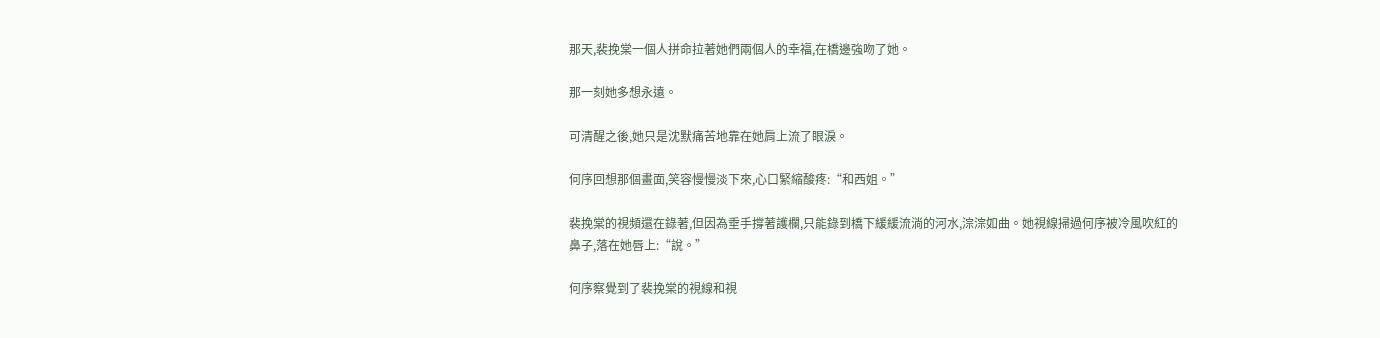那天,裴挽棠一個人拼命拉著她們兩個人的幸福,在橋邊強吻了她。

那一刻她多想永遠。

可清醒之後,她只是沈默痛苦地靠在她肩上流了眼淚。

何序回想那個畫面,笑容慢慢淡下來,心口緊縮酸疼:“和西姐。”

裴挽棠的視頻還在錄著,但因為垂手撐著護欄,只能錄到橋下緩緩流淌的河水,淙淙如曲。她視線掃過何序被冷風吹紅的鼻子,落在她唇上:“說。”

何序察覺到了裴挽棠的視線和視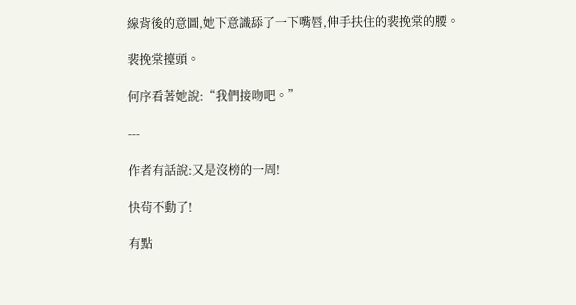線背後的意圖,她下意識舔了一下嘴唇,伸手扶住的裴挽棠的腰。

裴挽棠擡頭。

何序看著她說:“我們接吻吧。”

---

作者有話說:又是沒榜的一周!

快茍不動了!

有點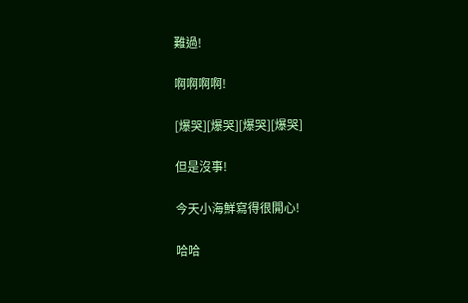難過!

啊啊啊啊!

[爆哭][爆哭][爆哭][爆哭]

但是沒事!

今天小海鮮寫得很開心!

哈哈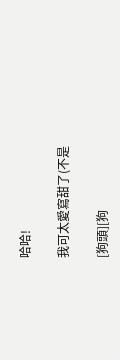哈哈!

我可太愛寫甜了(不是

[狗頭][狗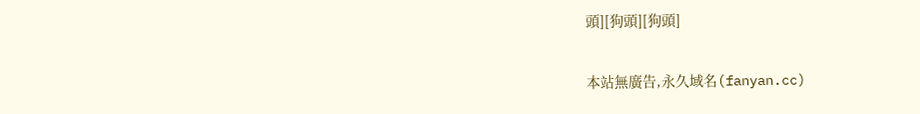頭][狗頭][狗頭]

本站無廣告,永久域名(fanyan.cc)